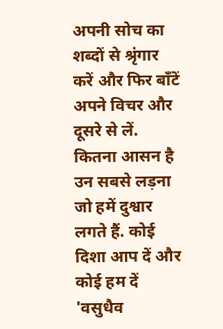अपनी सोच का शब्दों से श्रृंगार करें और फिर बाँटें अपने विचर और दूसरे से लें. कितना आसन है उन सबसे लड़ना जो हमें दुश्वार लगते हैं. कोई दिशा आप दें और कोई हम दें 'वसुधैव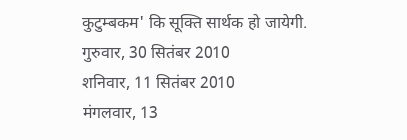कुटुम्बकम' कि सूक्ति सार्थक हो जायेगी.
गुरुवार, 30 सितंबर 2010
शनिवार, 11 सितंबर 2010
मंगलवार, 13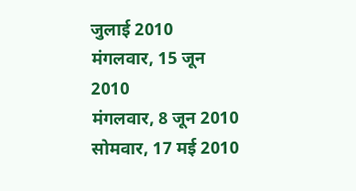जुलाई 2010
मंगलवार, 15 जून 2010
मंगलवार, 8 जून 2010
सोमवार, 17 मई 2010